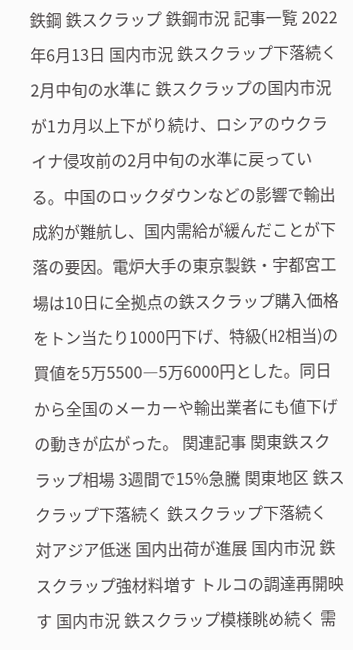鉄鋼 鉄スクラップ 鉄鋼市況 記事一覧 2022年6月13日 国内市況 鉄スクラップ下落続く 2月中旬の水準に 鉄スクラップの国内市況が1カ月以上下がり続け、ロシアのウクライナ侵攻前の2月中旬の水準に戻っている。中国のロックダウンなどの影響で輸出成約が難航し、国内需給が緩んだことが下落の要因。電炉大手の東京製鉄・宇都宮工場は10日に全拠点の鉄スクラップ購入価格をトン当たり1000円下げ、特級(H2相当)の買値を5万5500―5万6000円とした。同日から全国のメーカーや輸出業者にも値下げの動きが広がった。 関連記事 関東鉄スクラップ相場 3週間で15%急騰 関東地区 鉄スクラップ下落続く 鉄スクラップ下落続く 対アジア低迷 国内出荷が進展 国内市況 鉄スクラップ強材料増す トルコの調達再開映す 国内市況 鉄スクラップ模様眺め続く 需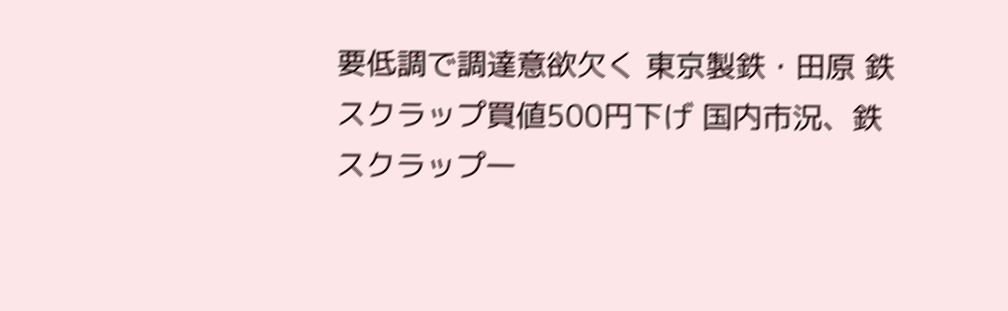要低調で調達意欲欠く 東京製鉄・田原 鉄スクラップ買値500円下げ 国内市況、鉄スクラップ一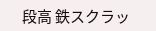段高 鉄スクラッ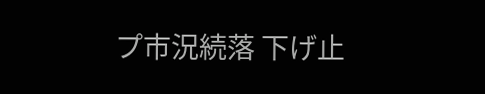プ市況続落 下げ止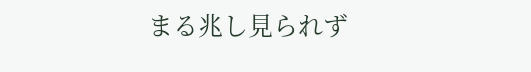まる兆し見られず